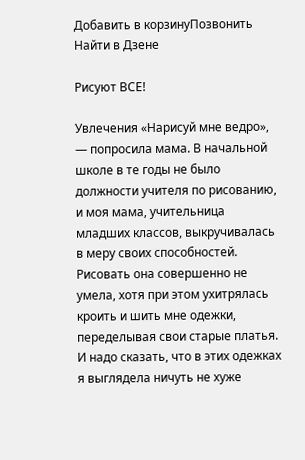Добавить в корзинуПозвонить
Найти в Дзене

Рисуют ВСЕ!

Увлечения «Нарисуй мне ведро», — попросила мама. В начальной школе в те годы не было должности учителя по рисованию, и моя мама, учительница младших классов, выкручивалась в меру своих способностей. Рисовать она совершенно не умела, хотя при этом ухитрялась кроить и шить мне одежки, переделывая свои старые платья. И надо сказать, что в этих одежках я выглядела ничуть не хуже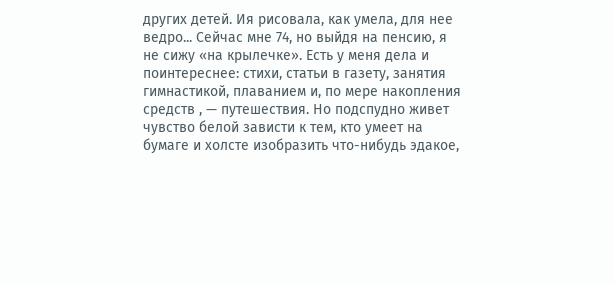других детей. Ия рисовала, как умела, для нее ведро... Сейчас мне 74, но выйдя на пенсию, я не сижу «на крылечке». Есть у меня дела и поинтереснее: стихи, статьи в газету, занятия гимнастикой, плаванием и, по мере накопления средств , — путешествия. Но подспудно живет чувство белой зависти к тем, кто умеет на бумаге и холсте изобразить что-нибудь эдакое,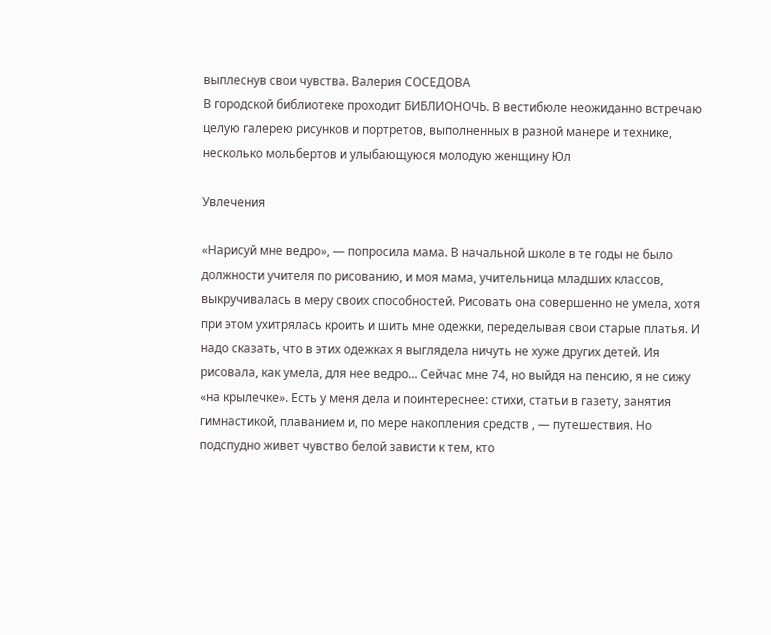выплеснув свои чувства. Валерия СОСЕДОВА
В городской библиотеке проходит БИБЛИОНОЧЬ. В вестибюле неожиданно встречаю целую галерею рисунков и портретов, выполненных в разной манере и технике, несколько мольбертов и улыбающуюся молодую женщину Юл

Увлечения

«Нарисуй мне ведро», — попросила мама. В начальной школе в те годы не было должности учителя по рисованию, и моя мама, учительница младших классов, выкручивалась в меру своих способностей. Рисовать она совершенно не умела, хотя при этом ухитрялась кроить и шить мне одежки, переделывая свои старые платья. И надо сказать, что в этих одежках я выглядела ничуть не хуже других детей. Ия рисовала, как умела, для нее ведро... Сейчас мне 74, но выйдя на пенсию, я не сижу «на крылечке». Есть у меня дела и поинтереснее: стихи, статьи в газету, занятия гимнастикой, плаванием и, по мере накопления средств , — путешествия. Но подспудно живет чувство белой зависти к тем, кто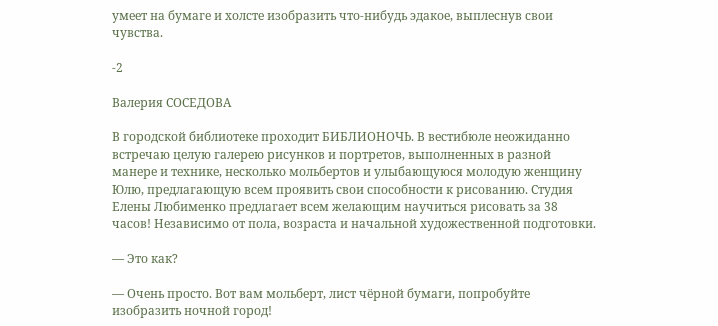умеет на бумаге и холсте изобразить что-нибудь эдакое, выплеснув свои чувства.

-2

Валерия СОСЕДОВА

В городской библиотеке проходит БИБЛИОНОЧЬ. В вестибюле неожиданно встречаю целую галерею рисунков и портретов, выполненных в разной манере и технике, несколько мольбертов и улыбающуюся молодую женщину Юлю, предлагающую всем проявить свои способности к рисованию. Студия Елены Любименко предлагает всем желающим научиться рисовать за 38 часов! Независимо от пола, возраста и начальной художественной подготовки.

— Это как?

— Очень просто. Вот вам мольберт, лист чёрной бумаги, попробуйте изобразить ночной город!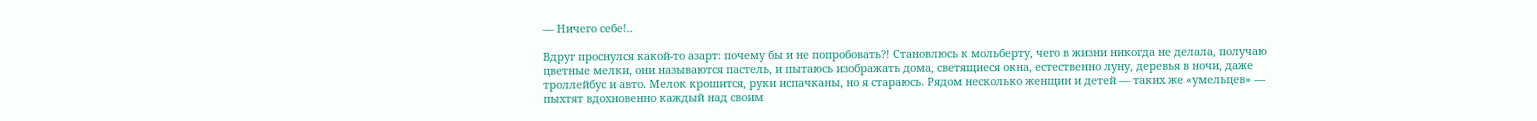— Ничего себе!..

Вдруг проснулся какой-то азарт: почему бы и не попробовать?! Становлюсь к мольберту, чего в жизни никогда не делала, получаю цветные мелки, они называются пастель, и пытаюсь изображать дома, светящиеся окна, естественно луну, деревья в ночи, даже троллейбус и авто. Мелок крошится, руки испачканы, но я стараюсь. Рядом несколько женщин и детей — таких же «умельцев» — пыхтят вдохновенно каждый над своим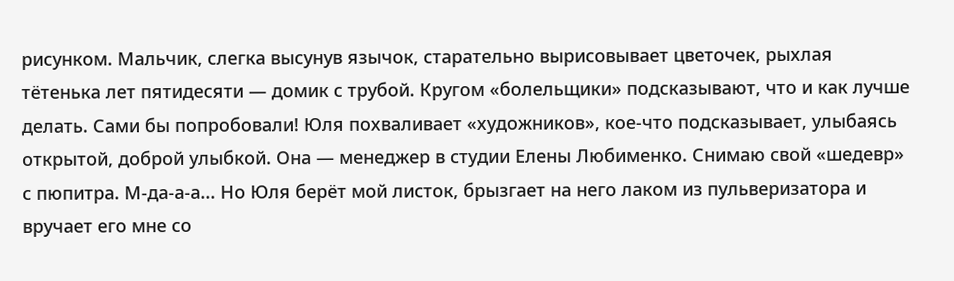рисунком. Мальчик, слегка высунув язычок, старательно вырисовывает цветочек, рыхлая тётенька лет пятидесяти — домик с трубой. Кругом «болельщики» подсказывают, что и как лучше делать. Сами бы попробовали! Юля похваливает «художников», кое-что подсказывает, улыбаясь открытой, доброй улыбкой. Она — менеджер в студии Елены Любименко. Снимаю свой «шедевр» с пюпитра. М-да-а-а... Но Юля берёт мой листок, брызгает на него лаком из пульверизатора и вручает его мне со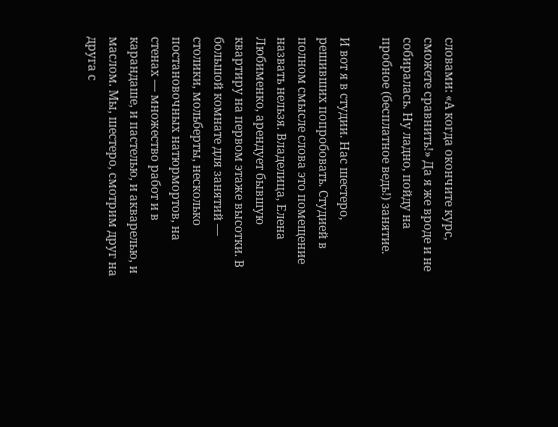словами: «А когда окончите курс, сможете сравнить!» Да я же вроде и не собиралась. Ну ладно, пойду на пробное (бесплатное ведь!) занятие.

И вот я в студии. Нас шестеро, решивших попробовать. Студией в полном смысле слова это помещение назвать нельзя. Владелица, Елена Любименко, арендует бывшую квартиру на первом этаже высотки. В большой комнате для занятий — столики, мольберты, несколько постановочных натюрмортов, на стенах — множество работ и в карандаше, и пастелью, и акварелью, и маслом. Мы, шестеро, смотрим друг на друга с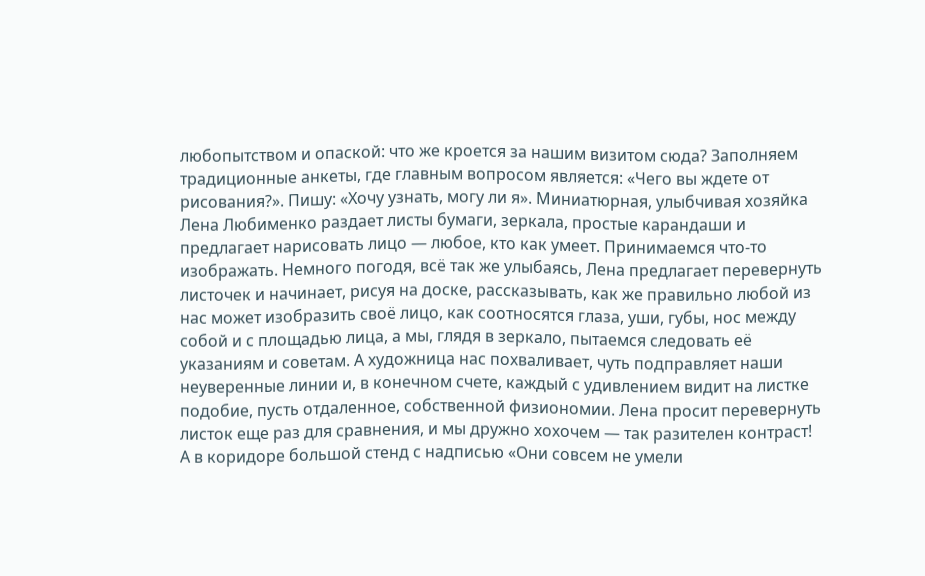любопытством и опаской: что же кроется за нашим визитом сюда? Заполняем традиционные анкеты, где главным вопросом является: «Чего вы ждете от рисования?». Пишу: «Хочу узнать, могу ли я». Миниатюрная, улыбчивая хозяйка Лена Любименко раздает листы бумаги, зеркала, простые карандаши и предлагает нарисовать лицо — любое, кто как умеет. Принимаемся что-то изображать. Немного погодя, всё так же улыбаясь, Лена предлагает перевернуть листочек и начинает, рисуя на доске, рассказывать, как же правильно любой из нас может изобразить своё лицо, как соотносятся глаза, уши, губы, нос между собой и с площадью лица, а мы, глядя в зеркало, пытаемся следовать её указаниям и советам. А художница нас похваливает, чуть подправляет наши неуверенные линии и, в конечном счете, каждый с удивлением видит на листке подобие, пусть отдаленное, собственной физиономии. Лена просит перевернуть листок еще раз для сравнения, и мы дружно хохочем — так разителен контраст! А в коридоре большой стенд с надписью «Они совсем не умели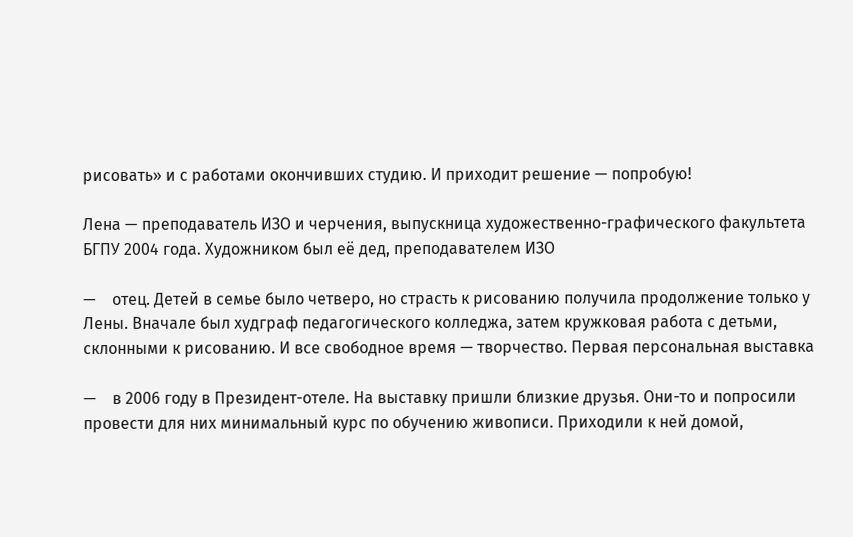рисовать» и с работами окончивших студию. И приходит решение — попробую!

Лена — преподаватель ИЗО и черчения, выпускница художественно-графического факультета БГПУ 2004 года. Художником был её дед, преподавателем ИЗО

—    отец. Детей в семье было четверо, но страсть к рисованию получила продолжение только у Лены. Вначале был худграф педагогического колледжа, затем кружковая работа с детьми, склонными к рисованию. И все свободное время — творчество. Первая персональная выставка

—    в 2006 году в Президент-отеле. На выставку пришли близкие друзья. Они-то и попросили провести для них минимальный курс по обучению живописи. Приходили к ней домой,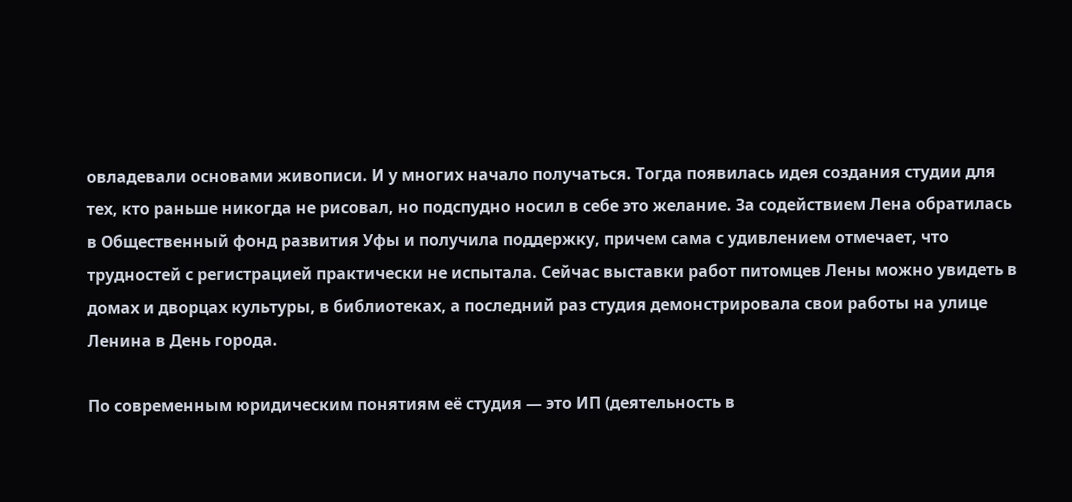овладевали основами живописи. И у многих начало получаться. Тогда появилась идея создания студии для тех, кто раньше никогда не рисовал, но подспудно носил в себе это желание. За содействием Лена обратилась в Общественный фонд развития Уфы и получила поддержку, причем сама с удивлением отмечает, что трудностей с регистрацией практически не испытала. Сейчас выставки работ питомцев Лены можно увидеть в домах и дворцах культуры, в библиотеках, а последний раз студия демонстрировала свои работы на улице Ленина в День города.

По современным юридическим понятиям её студия — это ИП (деятельность в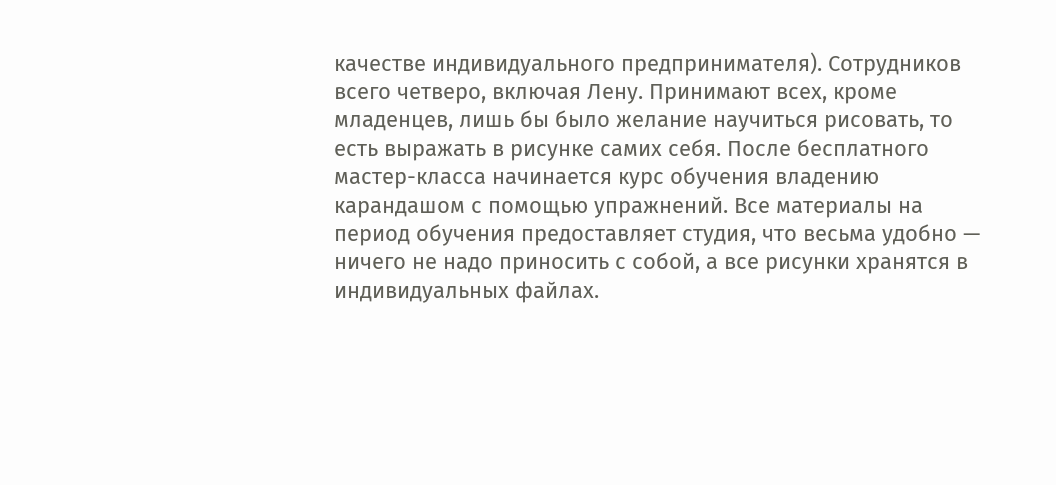качестве индивидуального предпринимателя). Сотрудников всего четверо, включая Лену. Принимают всех, кроме младенцев, лишь бы было желание научиться рисовать, то есть выражать в рисунке самих себя. После бесплатного мастер-класса начинается курс обучения владению карандашом с помощью упражнений. Все материалы на период обучения предоставляет студия, что весьма удобно — ничего не надо приносить с собой, а все рисунки хранятся в индивидуальных файлах.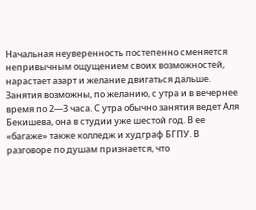Начальная неуверенность постепенно сменяется непривычным ощущением своих возможностей, нарастает азарт и желание двигаться дальше. Занятия возможны, по желанию, с утра и в вечернее время по 2—3 часа. С утра обычно занятия ведет Аля Бекишева, она в студии уже шестой год. В ее «багаже» также колледж и худграф БГПУ. В разговоре по душам признается, что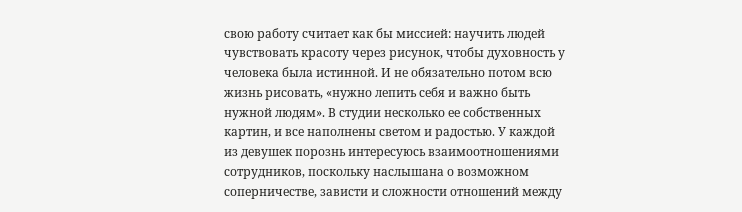свою работу считает как бы миссией: научить людей чувствовать красоту через рисунок, чтобы духовность у человека была истинной. И не обязательно потом всю жизнь рисовать, «нужно лепить себя и важно быть нужной людям». В студии несколько ее собственных картин, и все наполнены светом и радостью. У каждой из девушек порознь интересуюсь взаимоотношениями сотрудников, поскольку наслышана о возможном соперничестве, зависти и сложности отношений между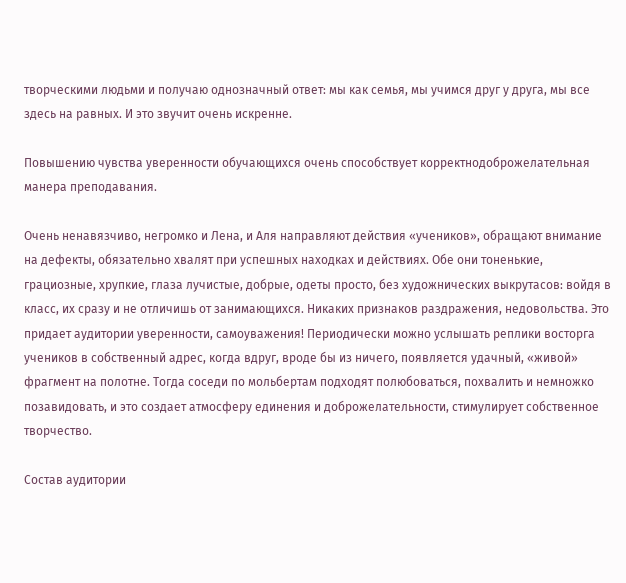творческими людьми и получаю однозначный ответ: мы как семья, мы учимся друг у друга, мы все здесь на равных. И это звучит очень искренне.

Повышению чувства уверенности обучающихся очень способствует корректнодоброжелательная манера преподавания.

Очень ненавязчиво, негромко и Лена, и Аля направляют действия «учеников», обращают внимание на дефекты, обязательно хвалят при успешных находках и действиях. Обе они тоненькие, грациозные, хрупкие, глаза лучистые, добрые, одеты просто, без художнических выкрутасов: войдя в класс, их сразу и не отличишь от занимающихся. Никаких признаков раздражения, недовольства. Это придает аудитории уверенности, самоуважения! Периодически можно услышать реплики восторга учеников в собственный адрес, когда вдруг, вроде бы из ничего, появляется удачный, «живой» фрагмент на полотне. Тогда соседи по мольбертам подходят полюбоваться, похвалить и немножко позавидовать, и это создает атмосферу единения и доброжелательности, стимулирует собственное творчество.

Состав аудитории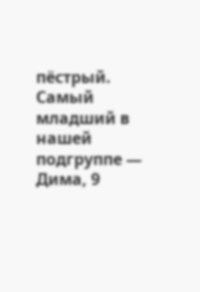пёстрый. Самый младший в нашей подгруппе — Дима, 9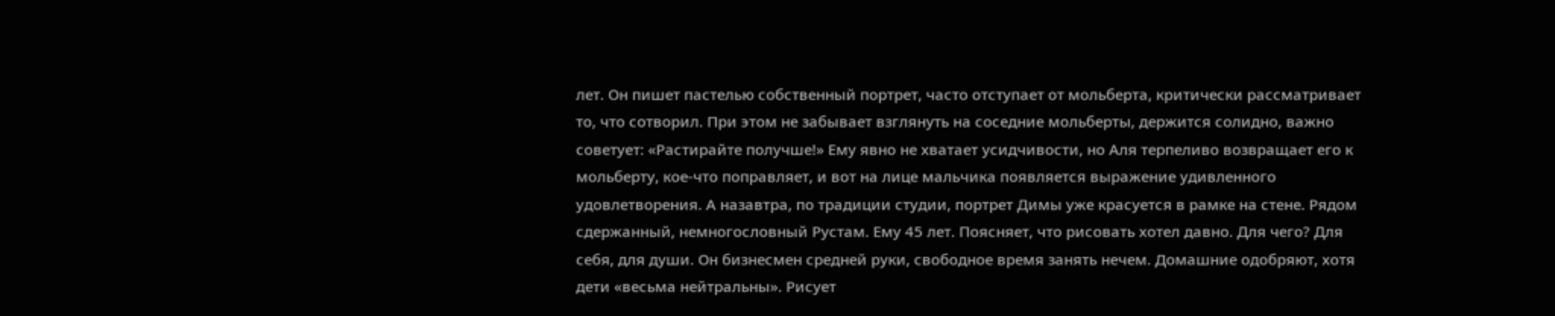лет. Он пишет пастелью собственный портрет, часто отступает от мольберта, критически рассматривает то, что сотворил. При этом не забывает взглянуть на соседние мольберты, держится солидно, важно советует: «Растирайте получше!» Ему явно не хватает усидчивости, но Аля терпеливо возвращает его к мольберту, кое-что поправляет, и вот на лице мальчика появляется выражение удивленного удовлетворения. А назавтра, по традиции студии, портрет Димы уже красуется в рамке на стене. Рядом сдержанный, немногословный Рустам. Ему 45 лет. Поясняет, что рисовать хотел давно. Для чего? Для себя, для души. Он бизнесмен средней руки, свободное время занять нечем. Домашние одобряют, хотя дети «весьма нейтральны». Рисует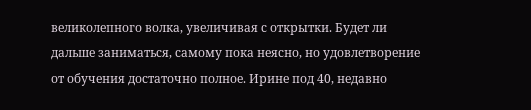великолепного волка, увеличивая с открытки. Будет ли дальше заниматься, самому пока неясно, но удовлетворение от обучения достаточно полное. Ирине под 40, недавно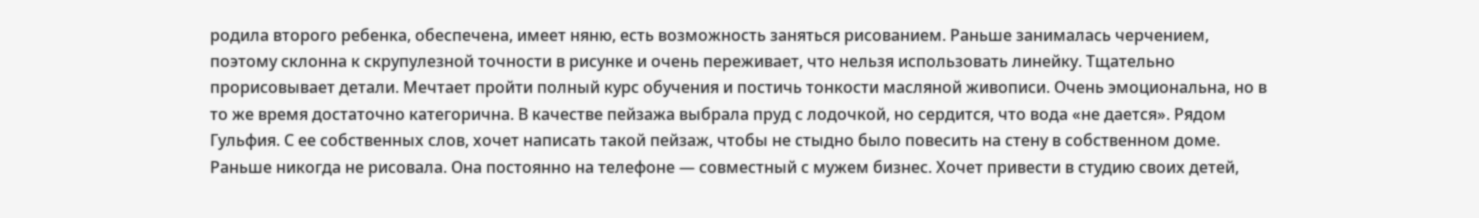родила второго ребенка, обеспечена, имеет няню, есть возможность заняться рисованием. Раньше занималась черчением, поэтому склонна к скрупулезной точности в рисунке и очень переживает, что нельзя использовать линейку. Тщательно прорисовывает детали. Мечтает пройти полный курс обучения и постичь тонкости масляной живописи. Очень эмоциональна, но в то же время достаточно категорична. В качестве пейзажа выбрала пруд с лодочкой, но сердится, что вода «не дается». Рядом Гульфия. С ее собственных слов, хочет написать такой пейзаж, чтобы не стыдно было повесить на стену в собственном доме. Раньше никогда не рисовала. Она постоянно на телефоне — совместный с мужем бизнес. Хочет привести в студию своих детей,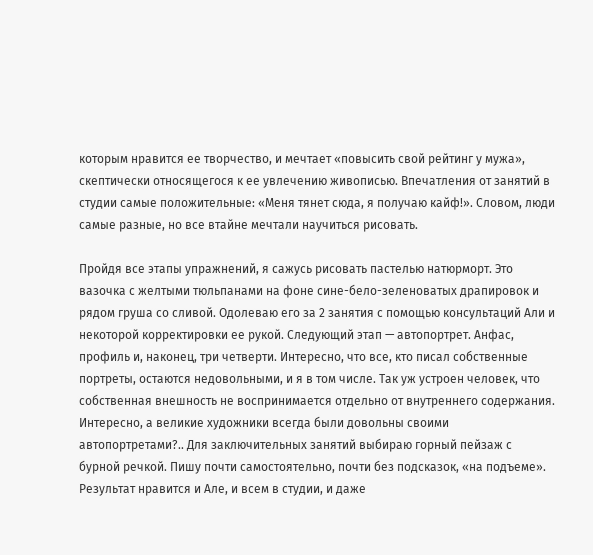которым нравится ее творчество, и мечтает «повысить свой рейтинг у мужа», скептически относящегося к ее увлечению живописью. Впечатления от занятий в студии самые положительные: «Меня тянет сюда, я получаю кайф!». Словом, люди самые разные, но все втайне мечтали научиться рисовать.

Пройдя все этапы упражнений, я сажусь рисовать пастелью натюрморт. Это вазочка с желтыми тюльпанами на фоне сине-бело-зеленоватых драпировок и рядом груша со сливой. Одолеваю его за 2 занятия с помощью консультаций Али и некоторой корректировки ее рукой. Следующий этап — автопортрет. Анфас, профиль и, наконец, три четверти. Интересно, что все, кто писал собственные портреты, остаются недовольными, и я в том числе. Так уж устроен человек, что собственная внешность не воспринимается отдельно от внутреннего содержания. Интересно, а великие художники всегда были довольны своими автопортретами?.. Для заключительных занятий выбираю горный пейзаж с бурной речкой. Пишу почти самостоятельно, почти без подсказок, «на подъеме». Результат нравится и Але, и всем в студии, и даже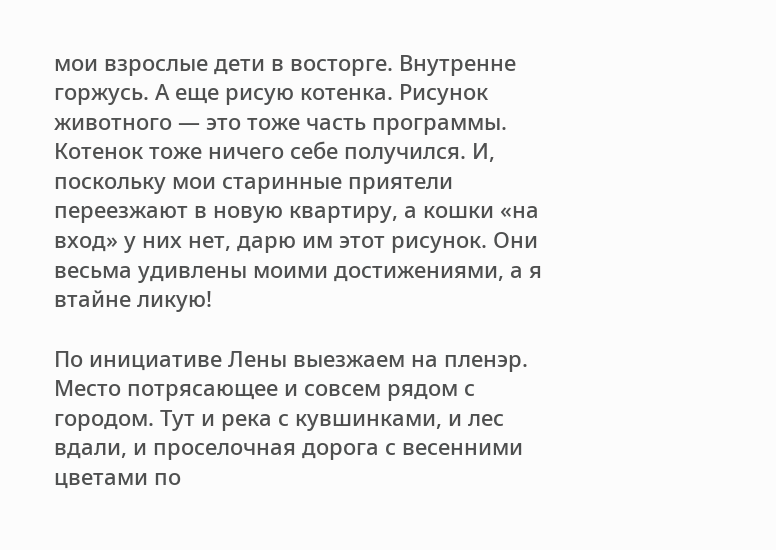мои взрослые дети в восторге. Внутренне горжусь. А еще рисую котенка. Рисунок животного — это тоже часть программы. Котенок тоже ничего себе получился. И, поскольку мои старинные приятели переезжают в новую квартиру, а кошки «на вход» у них нет, дарю им этот рисунок. Они весьма удивлены моими достижениями, а я втайне ликую!

По инициативе Лены выезжаем на пленэр. Место потрясающее и совсем рядом с городом. Тут и река с кувшинками, и лес вдали, и проселочная дорога с весенними цветами по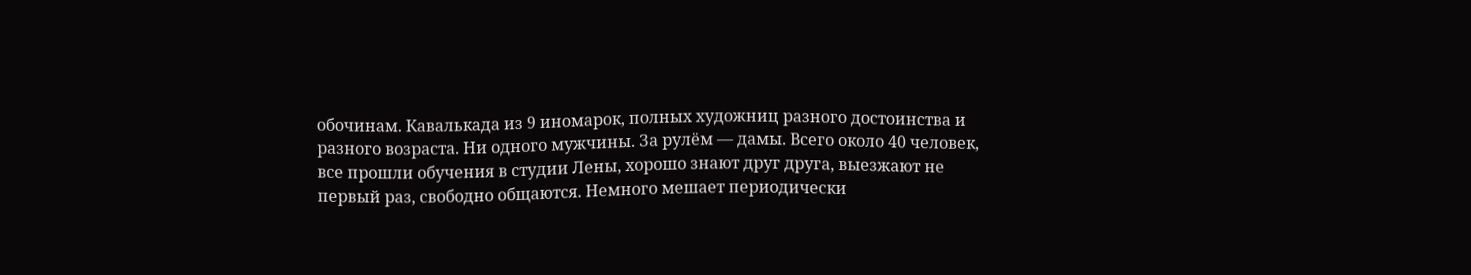обочинам. Кавалькада из 9 иномарок, полных художниц разного достоинства и разного возраста. Ни одного мужчины. За рулём — дамы. Всего около 40 человек, все прошли обучения в студии Лены, хорошо знают друг друга, выезжают не первый раз, свободно общаются. Немного мешает периодически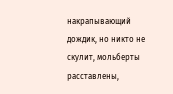накрапывающий дождик, но никто не скулит, мольберты расставлены,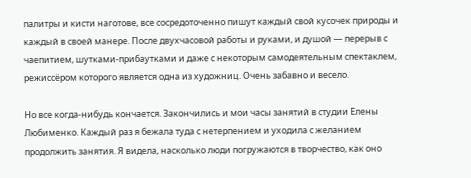палитры и кисти наготове, все сосредоточенно пишут каждый свой кусочек природы и каждый в своей манере. После двухчасовой работы и руками, и душой — перерыв с чаепитием, шутками-прибаутками и даже с некоторым самодеятельным спектаклем, режиссёром которого является одна из художниц. Очень забавно и весело.

Но все когда-нибудь кончается. Закончились и мои часы занятий в студии Елены Любименко. Каждый раз я бежала туда с нетерпением и уходила с желанием продолжить занятия. Я видела, насколько люди погружаются в творчество, как оно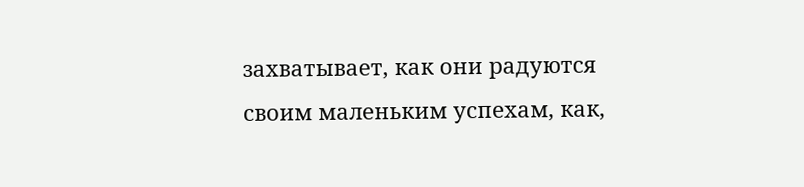захватывает, как они радуются своим маленьким успехам, как,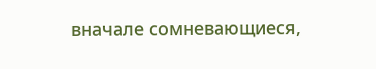вначале сомневающиеся,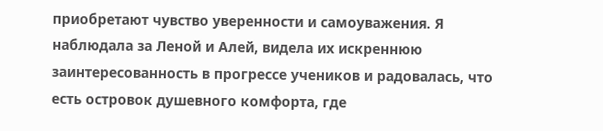приобретают чувство уверенности и самоуважения. Я наблюдала за Леной и Алей, видела их искреннюю заинтересованность в прогрессе учеников и радовалась, что есть островок душевного комфорта, где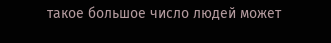такое большое число людей может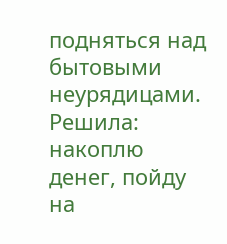подняться над бытовыми неурядицами. Решила: накоплю денег, пойду на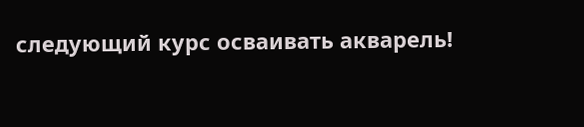следующий курс осваивать акварель!